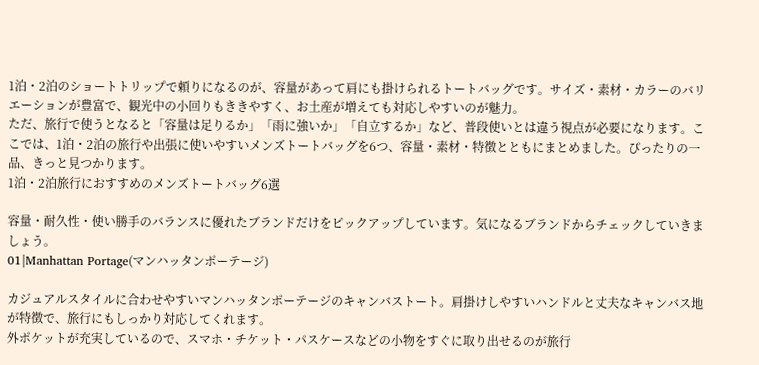1泊・2泊のショートトリップで頼りになるのが、容量があって肩にも掛けられるトートバッグです。サイズ・素材・カラーのバリエーションが豊富で、観光中の小回りもききやすく、お土産が増えても対応しやすいのが魅力。
ただ、旅行で使うとなると「容量は足りるか」「雨に強いか」「自立するか」など、普段使いとは違う視点が必要になります。ここでは、1泊・2泊の旅行や出張に使いやすいメンズトートバッグを6つ、容量・素材・特徴とともにまとめました。ぴったりの一品、きっと見つかります。
1泊・2泊旅行におすすめのメンズトートバッグ6選

容量・耐久性・使い勝手のバランスに優れたブランドだけをピックアップしています。気になるブランドからチェックしていきましょう。
01|Manhattan Portage(マンハッタンポーテージ)

カジュアルスタイルに合わせやすいマンハッタンポーテージのキャンバストート。肩掛けしやすいハンドルと丈夫なキャンバス地が特徴で、旅行にもしっかり対応してくれます。
外ポケットが充実しているので、スマホ・チケット・パスケースなどの小物をすぐに取り出せるのが旅行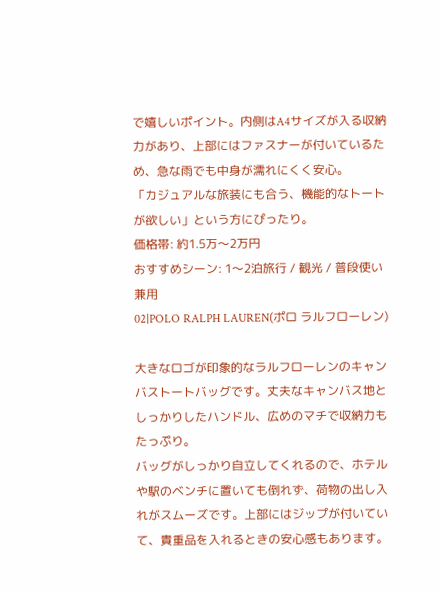で嬉しいポイント。内側はA4サイズが入る収納力があり、上部にはファスナーが付いているため、急な雨でも中身が濡れにくく安心。
「カジュアルな旅装にも合う、機能的なトートが欲しい」という方にぴったり。
価格帯: 約1.5万〜2万円
おすすめシーン: 1〜2泊旅行 / 観光 / 普段使い兼用
02|POLO RALPH LAUREN(ポロ ラルフローレン)

大きなロゴが印象的なラルフローレンのキャンバストートバッグです。丈夫なキャンバス地としっかりしたハンドル、広めのマチで収納力もたっぷり。
バッグがしっかり自立してくれるので、ホテルや駅のベンチに置いても倒れず、荷物の出し入れがスムーズです。上部にはジップが付いていて、貴重品を入れるときの安心感もあります。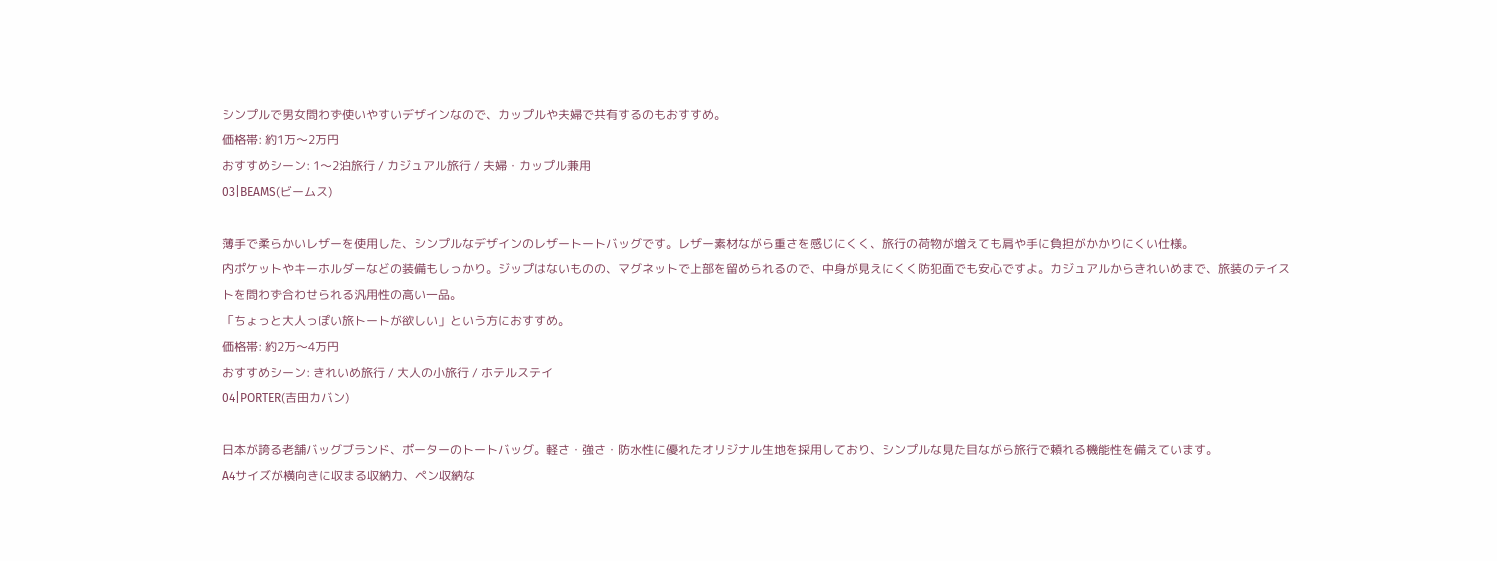シンプルで男女問わず使いやすいデザインなので、カップルや夫婦で共有するのもおすすめ。
価格帯: 約1万〜2万円
おすすめシーン: 1〜2泊旅行 / カジュアル旅行 / 夫婦・カップル兼用
03|BEAMS(ビームス)

薄手で柔らかいレザーを使用した、シンプルなデザインのレザートートバッグです。レザー素材ながら重さを感じにくく、旅行の荷物が増えても肩や手に負担がかかりにくい仕様。
内ポケットやキーホルダーなどの装備もしっかり。ジップはないものの、マグネットで上部を留められるので、中身が見えにくく防犯面でも安心ですよ。カジュアルからきれいめまで、旅装のテイストを問わず合わせられる汎用性の高い一品。
「ちょっと大人っぽい旅トートが欲しい」という方におすすめ。
価格帯: 約2万〜4万円
おすすめシーン: きれいめ旅行 / 大人の小旅行 / ホテルステイ
04|PORTER(吉田カバン)

日本が誇る老舗バッグブランド、ポーターのトートバッグ。軽さ・強さ・防水性に優れたオリジナル生地を採用しており、シンプルな見た目ながら旅行で頼れる機能性を備えています。
A4サイズが横向きに収まる収納力、ペン収納な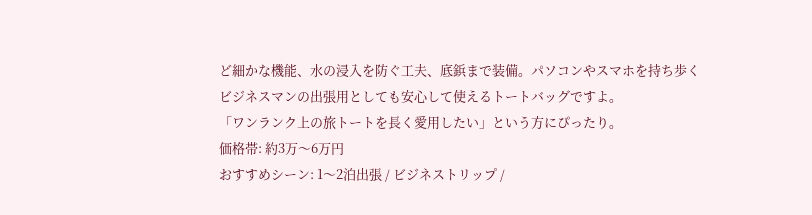ど細かな機能、水の浸入を防ぐ工夫、底鋲まで装備。パソコンやスマホを持ち歩くビジネスマンの出張用としても安心して使えるトートバッグですよ。
「ワンランク上の旅トートを長く愛用したい」という方にぴったり。
価格帯: 約3万〜6万円
おすすめシーン: 1〜2泊出張 / ビジネストリップ /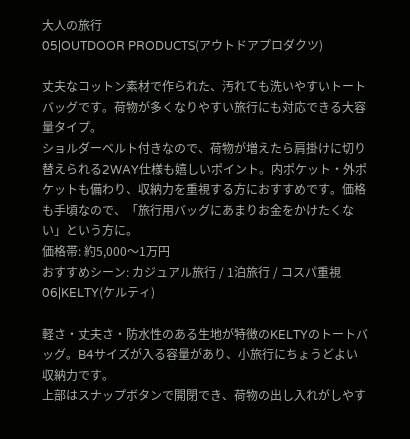大人の旅行
05|OUTDOOR PRODUCTS(アウトドアプロダクツ)

丈夫なコットン素材で作られた、汚れても洗いやすいトートバッグです。荷物が多くなりやすい旅行にも対応できる大容量タイプ。
ショルダーベルト付きなので、荷物が増えたら肩掛けに切り替えられる2WAY仕様も嬉しいポイント。内ポケット・外ポケットも備わり、収納力を重視する方におすすめです。価格も手頃なので、「旅行用バッグにあまりお金をかけたくない」という方に。
価格帯: 約5,000〜1万円
おすすめシーン: カジュアル旅行 / 1泊旅行 / コスパ重視
06|KELTY(ケルティ)

軽さ・丈夫さ・防水性のある生地が特徴のKELTYのトートバッグ。B4サイズが入る容量があり、小旅行にちょうどよい収納力です。
上部はスナップボタンで開閉でき、荷物の出し入れがしやす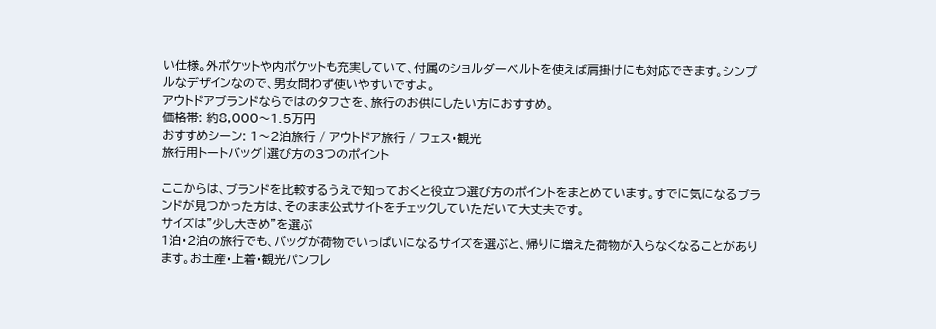い仕様。外ポケットや内ポケットも充実していて、付属のショルダーベルトを使えば肩掛けにも対応できます。シンプルなデザインなので、男女問わず使いやすいですよ。
アウトドアブランドならではのタフさを、旅行のお供にしたい方におすすめ。
価格帯: 約8,000〜1.5万円
おすすめシーン: 1〜2泊旅行 / アウトドア旅行 / フェス・観光
旅行用トートバッグ|選び方の3つのポイント

ここからは、ブランドを比較するうえで知っておくと役立つ選び方のポイントをまとめています。すでに気になるブランドが見つかった方は、そのまま公式サイトをチェックしていただいて大丈夫です。
サイズは”少し大きめ”を選ぶ
1泊・2泊の旅行でも、バッグが荷物でいっぱいになるサイズを選ぶと、帰りに増えた荷物が入らなくなることがあります。お土産・上着・観光パンフレ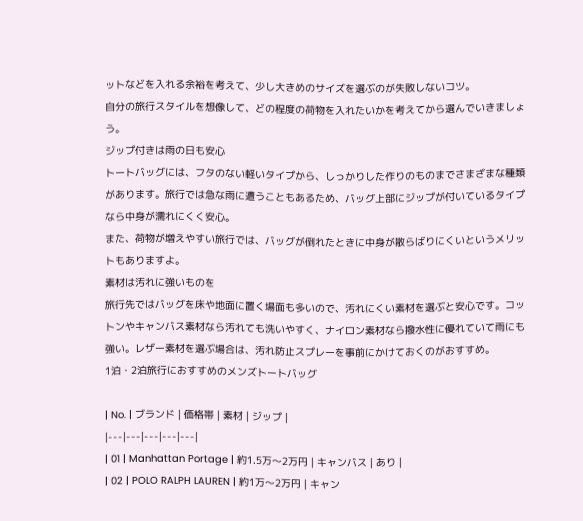ットなどを入れる余裕を考えて、少し大きめのサイズを選ぶのが失敗しないコツ。
自分の旅行スタイルを想像して、どの程度の荷物を入れたいかを考えてから選んでいきましょう。
ジップ付きは雨の日も安心
トートバッグには、フタのない軽いタイプから、しっかりした作りのものまでさまざまな種類があります。旅行では急な雨に遭うこともあるため、バッグ上部にジップが付いているタイプなら中身が濡れにくく安心。
また、荷物が増えやすい旅行では、バッグが倒れたときに中身が散らばりにくいというメリットもありますよ。
素材は汚れに強いものを
旅行先ではバッグを床や地面に置く場面も多いので、汚れにくい素材を選ぶと安心です。コットンやキャンバス素材なら汚れても洗いやすく、ナイロン素材なら撥水性に優れていて雨にも強い。レザー素材を選ぶ場合は、汚れ防止スプレーを事前にかけておくのがおすすめ。
1泊・2泊旅行におすすめのメンズトートバッグ

| No. | ブランド | 価格帯 | 素材 | ジップ |
|---|---|---|---|---|
| 01 | Manhattan Portage | 約1.5万〜2万円 | キャンバス | あり |
| 02 | POLO RALPH LAUREN | 約1万〜2万円 | キャン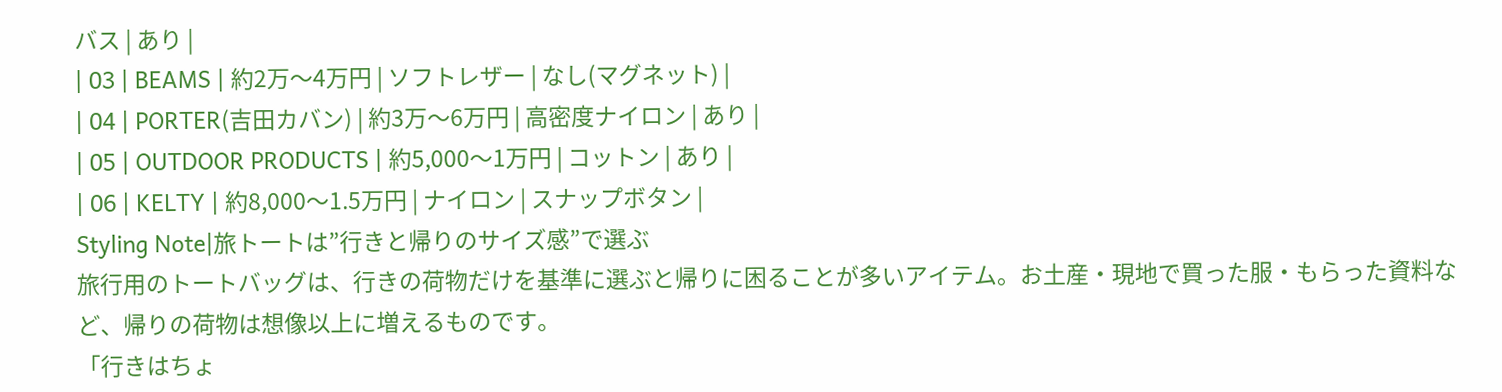バス | あり |
| 03 | BEAMS | 約2万〜4万円 | ソフトレザー | なし(マグネット) |
| 04 | PORTER(吉田カバン) | 約3万〜6万円 | 高密度ナイロン | あり |
| 05 | OUTDOOR PRODUCTS | 約5,000〜1万円 | コットン | あり |
| 06 | KELTY | 約8,000〜1.5万円 | ナイロン | スナップボタン |
Styling Note|旅トートは”行きと帰りのサイズ感”で選ぶ
旅行用のトートバッグは、行きの荷物だけを基準に選ぶと帰りに困ることが多いアイテム。お土産・現地で買った服・もらった資料など、帰りの荷物は想像以上に増えるものです。
「行きはちょ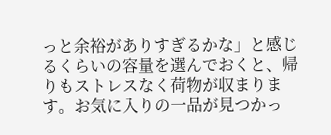っと余裕がありすぎるかな」と感じるくらいの容量を選んでおくと、帰りもストレスなく荷物が収まります。お気に入りの一品が見つかっ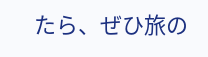たら、ぜひ旅の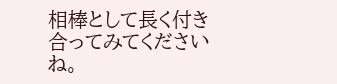相棒として長く付き合ってみてくださいね。